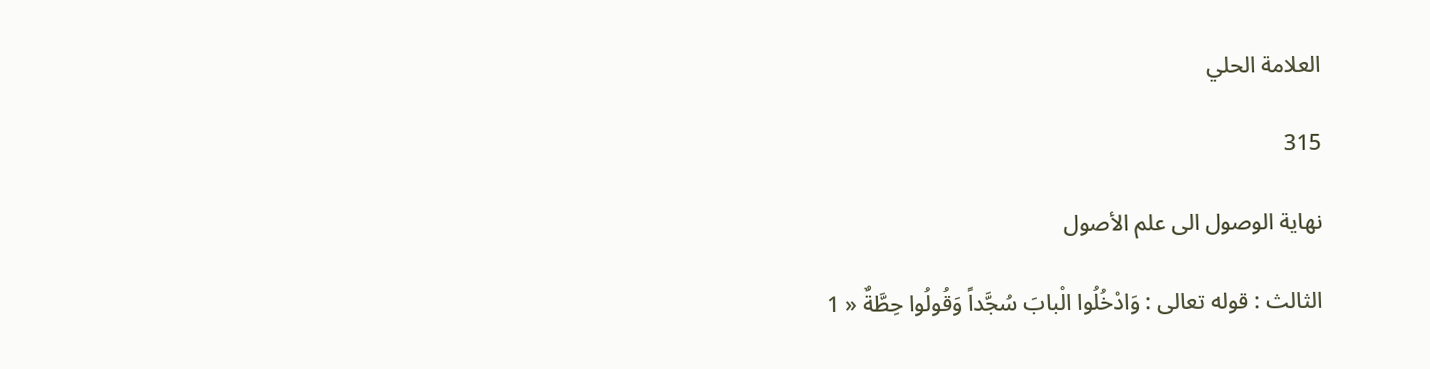العلامة الحلي

315

نهاية الوصول الى علم الأصول

الثالث : قوله تعالى : وَادْخُلُوا الْبابَ سُجَّداً وَقُولُوا حِطَّةٌ « 1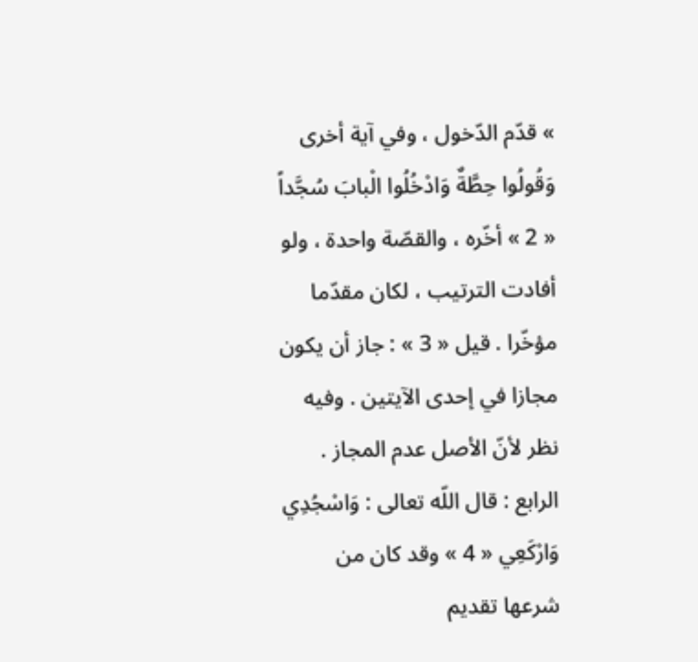» قدّم الدّخول ، وفي آية أخرى وَقُولُوا حِطَّةٌ وَادْخُلُوا الْبابَ سُجَّداً « 2 » أخّره ، والقصّة واحدة ، ولو أفادت الترتيب ، لكان مقدّما مؤخّرا . قيل « 3 » : جاز أن يكون مجازا في إحدى الآيتين . وفيه نظر لأنّ الأصل عدم المجاز . الرابع : قال اللّه تعالى : وَاسْجُدِي وَارْكَعِي « 4 » وقد كان من شرعها تقديم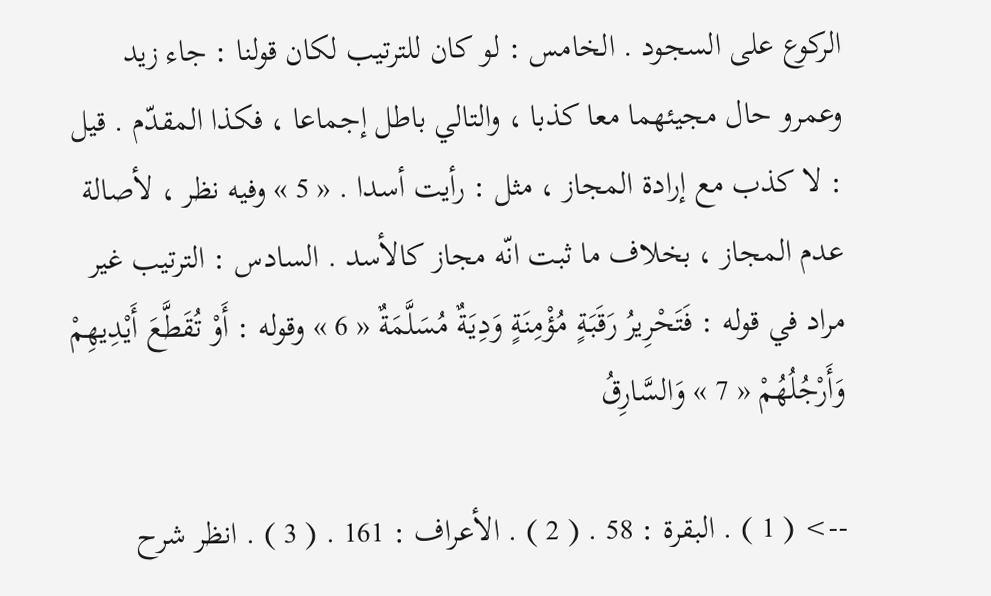الركوع على السجود . الخامس : لو كان للترتيب لكان قولنا : جاء زيد وعمرو حال مجيئهما معا كذبا ، والتالي باطل إجماعا ، فكذا المقدّم . قيل : لا كذب مع إرادة المجاز ، مثل : رأيت أسدا . « 5 » وفيه نظر ، لأصالة عدم المجاز ، بخلاف ما ثبت انّه مجاز كالأسد . السادس : الترتيب غير مراد في قوله : فَتَحْرِيرُ رَقَبَةٍ مُؤْمِنَةٍ وَدِيَةٌ مُسَلَّمَةٌ « 6 » وقوله : أَوْ تُقَطَّعَ أَيْدِيهِمْ وَأَرْجُلُهُمْ « 7 » وَالسَّارِقُ

--> ( 1 ) . البقرة : 58 . ( 2 ) . الأعراف : 161 . ( 3 ) . انظر شرح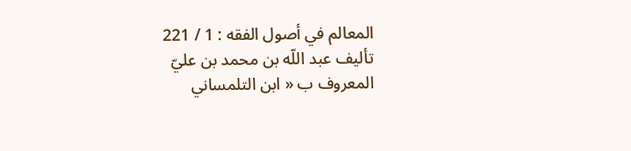المعالم في أصول الفقه : 1 / 221 تأليف عبد اللّه بن محمد بن عليّ المعروف ب « ابن التلمساني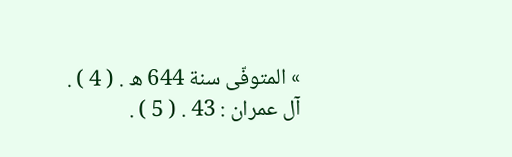» المتوفّى سنة 644 ه . ( 4 ) . آل عمران : 43 . ( 5 ) .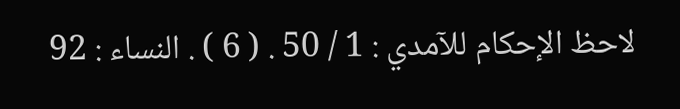لاحظ الإحكام للآمدي : 1 / 50 . ( 6 ) . النساء : 92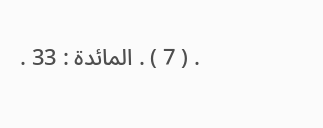. ( 7 ) . المائدة : 33 .